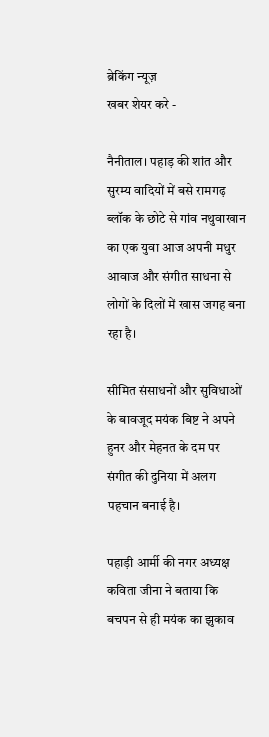ब्रेकिंग न्यूज़
खबर शेयर करे -

नैनीताल। पहाड़ की शांत और सुरम्य वादियों में बसे रामगढ़ ब्लॉक के छोटे से गांव नथुवाखान का एक युवा आज अपनी मधुर आवाज और संगीत साधना से लोगों के दिलों में खास जगह बना रहा है।

सीमित संसाधनों और सुविधाओं के बावजूद मयंक बिष्ट ने अपने हुनर और मेहनत के दम पर संगीत की दुनिया में अलग पहचान बनाई है।

पहाड़ी आर्मी की नगर अध्यक्ष कविता जीना ने बताया कि बचपन से ही मयंक का झुकाव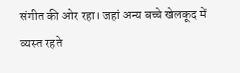संगीत की ओर रहा। जहां अन्य बच्चे खेलकूद में व्यस्त रहते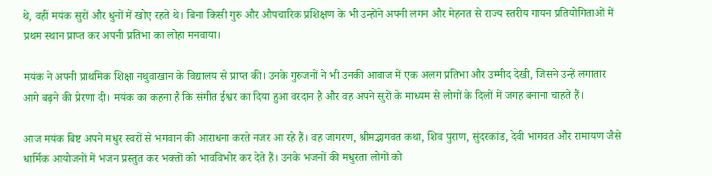थे, वहीं मयंक सुरों और धुनों में खोए रहते थे। बिना किसी गुरु और औपचारिक प्रशिक्षण के भी उन्होंने अपनी लगन और मेहनत से राज्य स्तरीय गायन प्रतियोगिताओं में प्रथम स्थान प्राप्त कर अपनी प्रतिभा का लोहा मनवाया।

मयंक ने अपनी प्राथमिक शिक्षा नथुवाखान के विद्यालय से प्राप्त की। उनके गुरुजनों ने भी उनकी आवाज में एक अलग प्रतिभा और उम्मीद देखी, जिसने उन्हें लगातार आगे बढ़ने की प्रेरणा दी। मयंक का कहना है कि संगीत ईश्वर का दिया हुआ वरदान है और वह अपने सुरों के माध्यम से लोगों के दिलों में जगह बनाना चाहते हैं।

आज मयंक बिष्ट अपने मधुर स्वरों से भगवान की आराधना करते नजर आ रहे हैं। वह जागरण, श्रीमद्भागवत कथा, शिव पुराण, सुंदरकांड, देवी भागवत और रामायण जैसे धार्मिक आयोजनों में भजन प्रस्तुत कर भक्तों को भावविभोर कर देते हैं। उनके भजनों की मधुरता लोगों को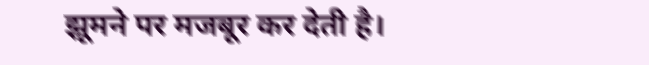झूमने पर मजबूर कर देती है।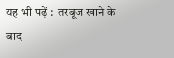यह भी पढ़ें :  तरबूज खाने के बाद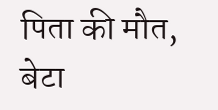पिता की मौत, बेटा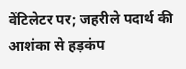वेंटिलेटर पर; जहरीले पदार्थ की आशंका से हड़कंप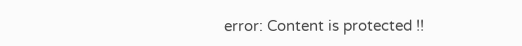error: Content is protected !!